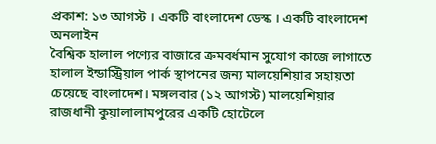প্রকাশ: ১৩ আগস্ট । একটি বাংলাদেশ ডেস্ক । একটি বাংলাদেশ অনলাইন
বৈশ্বিক হালাল পণ্যের বাজারে ক্রমবর্ধমান সুযোগ কাজে লাগাতে হালাল ইন্ডাস্ট্রিয়াল পার্ক স্থাপনের জন্য মালয়েশিয়ার সহায়তা চেয়েছে বাংলাদেশ। মঙ্গলবার (১২ আগস্ট) মালয়েশিয়ার রাজধানী কুয়ালালামপুরের একটি হোটেলে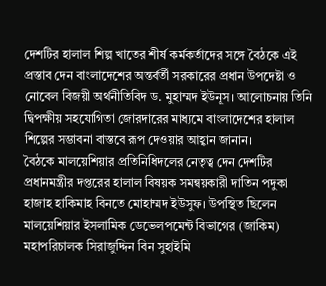দেশটির হালাল শিল্প খাতের শীর্ষ কর্মকর্তাদের সঙ্গে বৈঠকে এই প্রস্তাব দেন বাংলাদেশের অন্তর্বর্তী সরকারের প্রধান উপদেষ্টা ও নোবেল বিজয়ী অর্থনীতিবিদ ড. মুহাম্মদ ইউনূস। আলোচনায় তিনি দ্বিপক্ষীয় সহযোগিতা জোরদারের মাধ্যমে বাংলাদেশের হালাল শিল্পের সম্ভাবনা বাস্তবে রূপ দেওয়ার আহ্বান জানান।
বৈঠকে মালয়েশিয়ার প্রতিনিধিদলের নেতৃত্ব দেন দেশটির প্রধানমন্ত্রীর দপ্তরের হালাল বিষয়ক সমন্বয়কারী দাতিন পদুকা হাজাহ হাকিমাহ বিনতে মোহাম্মদ ইউসুফ। উপস্থিত ছিলেন মালয়েশিয়ার ইসলামিক ডেভেলপমেন্ট বিভাগের (জাকিম) মহাপরিচালক সিরাজুদ্দিন বিন সুহাইমি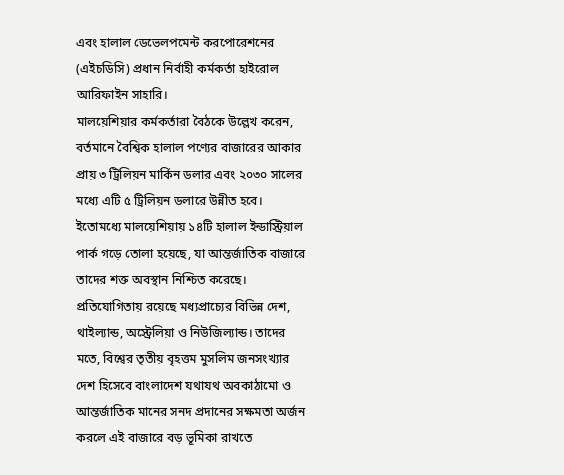এবং হালাল ডেভেলপমেন্ট করপোরেশনের (এইচডিসি) প্রধান নির্বাহী কর্মকর্তা হাইরোল আরিফাইন সাহারি।
মালয়েশিয়ার কর্মকর্তারা বৈঠকে উল্লেখ করেন, বর্তমানে বৈশ্বিক হালাল পণ্যের বাজারের আকার প্রায় ৩ ট্রিলিয়ন মার্কিন ডলার এবং ২০৩০ সালের মধ্যে এটি ৫ ট্রিলিয়ন ডলারে উন্নীত হবে। ইতোমধ্যে মালয়েশিয়ায় ১৪টি হালাল ইন্ডাস্ট্রিয়াল পার্ক গড়ে তোলা হয়েছে, যা আন্তর্জাতিক বাজারে তাদের শক্ত অবস্থান নিশ্চিত করেছে। প্রতিযোগিতায় রয়েছে মধ্যপ্রাচ্যের বিভিন্ন দেশ, থাইল্যান্ড, অস্ট্রেলিয়া ও নিউজিল্যান্ড। তাদের মতে, বিশ্বের তৃতীয় বৃহত্তম মুসলিম জনসংখ্যার দেশ হিসেবে বাংলাদেশ যথাযথ অবকাঠামো ও আন্তর্জাতিক মানের সনদ প্রদানের সক্ষমতা অর্জন করলে এই বাজারে বড় ভূমিকা রাখতে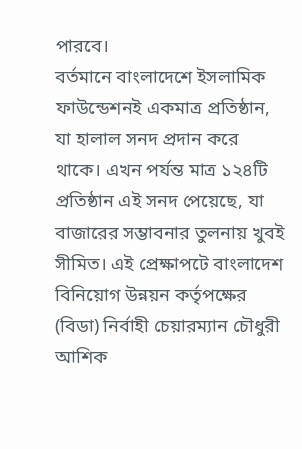পারবে।
বর্তমানে বাংলাদেশে ইসলামিক ফাউন্ডেশনই একমাত্র প্রতিষ্ঠান, যা হালাল সনদ প্রদান করে থাকে। এখন পর্যন্ত মাত্র ১২৪টি প্রতিষ্ঠান এই সনদ পেয়েছে, যা বাজারের সম্ভাবনার তুলনায় খুবই সীমিত। এই প্রেক্ষাপটে বাংলাদেশ বিনিয়োগ উন্নয়ন কর্তৃপক্ষের (বিডা) নির্বাহী চেয়ারম্যান চৌধুরী আশিক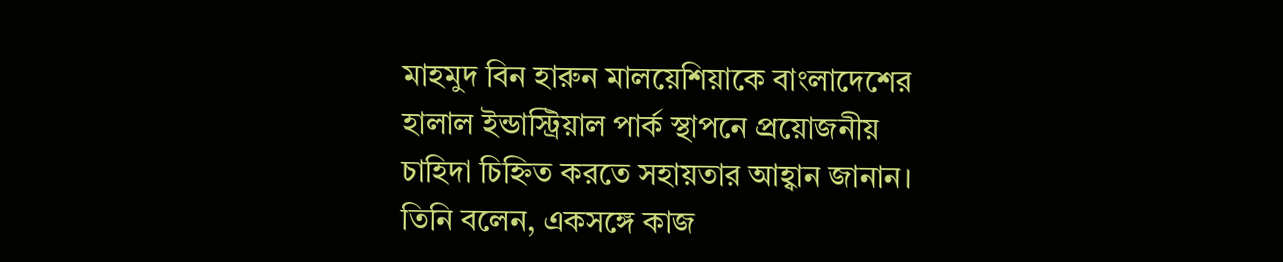মাহমুদ বিন হারুন মালয়েশিয়াকে বাংলাদেশের হালাল ইন্ডাস্ট্রিয়াল পার্ক স্থাপনে প্রয়োজনীয় চাহিদা চিহ্নিত করতে সহায়তার আহ্বান জানান। তিনি বলেন, একসঙ্গে কাজ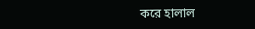করে হালাল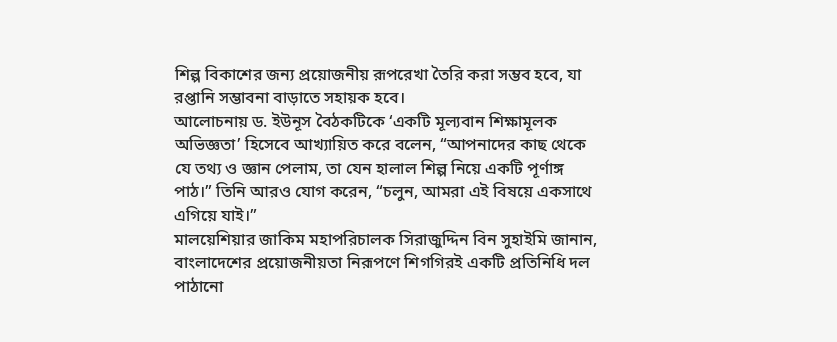শিল্প বিকাশের জন্য প্রয়োজনীয় রূপরেখা তৈরি করা সম্ভব হবে, যা রপ্তানি সম্ভাবনা বাড়াতে সহায়ক হবে।
আলোচনায় ড. ইউনূস বৈঠকটিকে ‘একটি মূল্যবান শিক্ষামূলক অভিজ্ঞতা’ হিসেবে আখ্যায়িত করে বলেন, “আপনাদের কাছ থেকে যে তথ্য ও জ্ঞান পেলাম, তা যেন হালাল শিল্প নিয়ে একটি পূর্ণাঙ্গ পাঠ।” তিনি আরও যোগ করেন, “চলুন, আমরা এই বিষয়ে একসাথে এগিয়ে যাই।”
মালয়েশিয়ার জাকিম মহাপরিচালক সিরাজুদ্দিন বিন সুহাইমি জানান, বাংলাদেশের প্রয়োজনীয়তা নিরূপণে শিগগিরই একটি প্রতিনিধি দল পাঠানো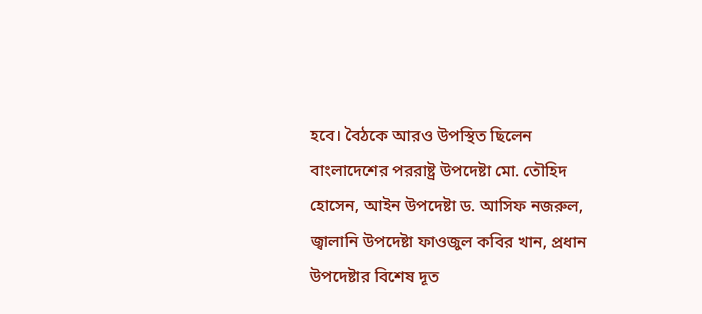হবে। বৈঠকে আরও উপস্থিত ছিলেন বাংলাদেশের পররাষ্ট্র উপদেষ্টা মো. তৌহিদ হোসেন, আইন উপদেষ্টা ড. আসিফ নজরুল, জ্বালানি উপদেষ্টা ফাওজুল কবির খান, প্রধান উপদেষ্টার বিশেষ দূত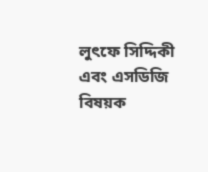লুৎফে সিদ্দিকী এবং এসডিজি বিষয়ক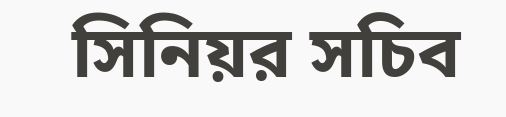সিনিয়র সচিব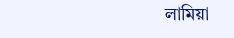লামিয়া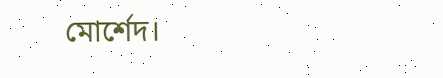মোর্শেদ।